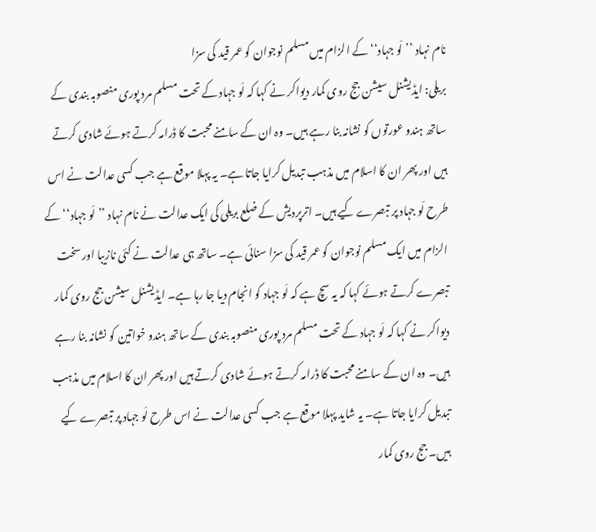نام نہاد ’’لَو جہاد‘‘ کے الزام میں مسلم نوجوان کو عمر قید کی سزا
بریلی: ایڈیشنل سیشن جج روی کمار دیواکر نے کہا کہ لَو جہاد کے تحت مسلم مرد پوری منصوبہ بندی کے ساتھ ہندو عورتوں کو نشانہ بنا رہے ہیں۔ وہ ان کے سامنے محبت کا ڈرامہ کرتے ہوئے شادی کرتے ہیں اور پھر ان کا اسلام میں مذہب تبدیل کرایا جاتا ہے۔ یہ پہلا موقع ہے جب کسی عدالت نے اس طرح لَو جہاد پر تبصرے کیے ہیں۔ اترپردیش کے ضلع بریلی کی ایک عدالت نے نام نہاد ’’لَو جہاد‘‘ کے الزام میں ایک مسلم نوجوان کو عمر قید کی سزا سنائی ہے۔ ساتھ ہی عدالت نے کئی نازیبا اور سخت تبصرے کرتے ہوئے کہا کہ یہ سچ ہے کہ لَو جہاد کو انجام دیا جا رہا ہے۔ ایڈیشنل سیشن جج روی کمار دیواکر نے کہا کہ لَو جہاد کے تحت مسلم مرد پوری منصوبہ بندی کے ساتھ ہندو خواتین کو نشانہ بنا رہے ہیں۔ وہ ان کے سامنے محبت کا ڈرامہ کرتے ہوئے شادی کرتے ہیں اور پھر ان کا اسلام میں مذہب تبدیل کرایا جاتا ہے۔ یہ شاید پہلا موقع ہے جب کسی عدالت نے اس طرح لَو جہاد پر تبصرے کیے ہیں۔ جج روی کمار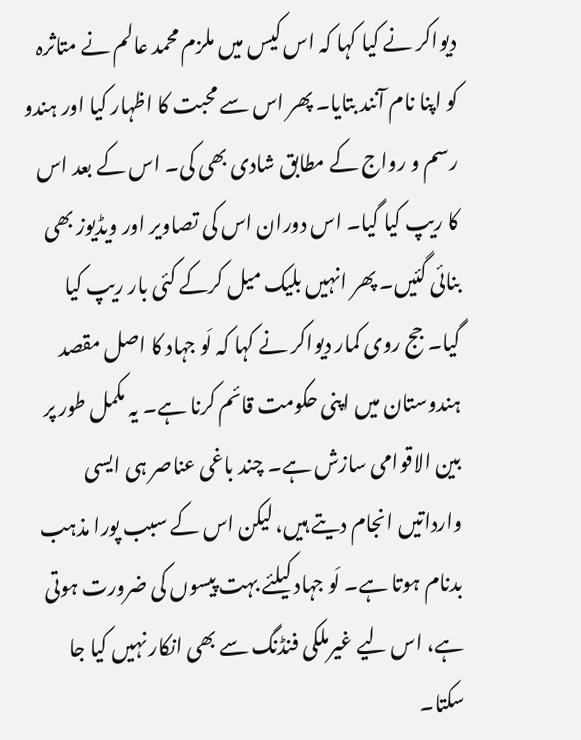دیواکر نے کیا کہا کہ اس کیس میں ملزم محمد عالم نے متاثرہ کو اپنا نام آنند بتایا۔ پھر اس سے محبت کا اظہار کیا اور ہندو رسم و رواج کے مطابق شادی بھی کی۔ اس کے بعد اس کا ریپ کیا گیا۔ اس دوران اس کی تصاویر اور ویڈیوز بھی بنائی گئیں۔ پھر انہیں بلیک میل کرکے کئی بار ریپ کیا گیا۔ جج روی کمار دیواکر نے کہا کہ لَو جہاد کا اصل مقصد ہندوستان میں اپنی حکومت قائم کرنا ہے۔ یہ مکمل طور پر بین الاقوامی سازش ہے۔ چند باغی عناصر ہی ایسی وارداتیں انجام دیتے ہیں، لیکن اس کے سبب پورا مذہب بدنام ہوتا ہے۔ لَو جہاد کیلئے بہت پیسوں کی ضرورت ہوتی ہے، اس لیے غیرملکی فنڈنگ سے بھی انکار نہیں کیا جا سکتا۔